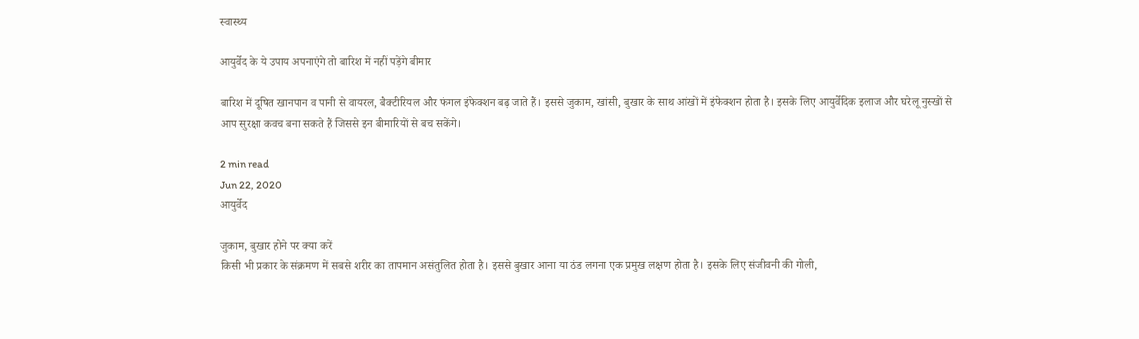स्वास्थ्य

आयुर्वेद के ये उपाय अपनाएंगे तो बारिश में नहीं पड़ेंगे बीमार

बारिश में दूषित खानपान व पानी से वायरल, बैक्टीरियल और फंगल इंफेक्शन बढ़ जाते हैं। इससे जुकाम, खांसी, बुखार के साथ आंखों में इंफेक्शन होता है। इसके लिए आयुर्वेदिक इलाज और घरेलू नुस्खों से आप सुरक्षा कवच बना सकते हैं जिससे इन बीमारियों से बच सकेंगे।

2 min read
Jun 22, 2020
आयुर्वेद

जुकाम, बुखार होने पर क्या करें
किसी भी प्रकार के संक्रमण में सबसे शरीर का तापमान असंतुलित होता है। इससे बुखार आना या ठंड लगना एक प्रमुख लक्षण होता है। इसके लिए संजीवनी की गोली,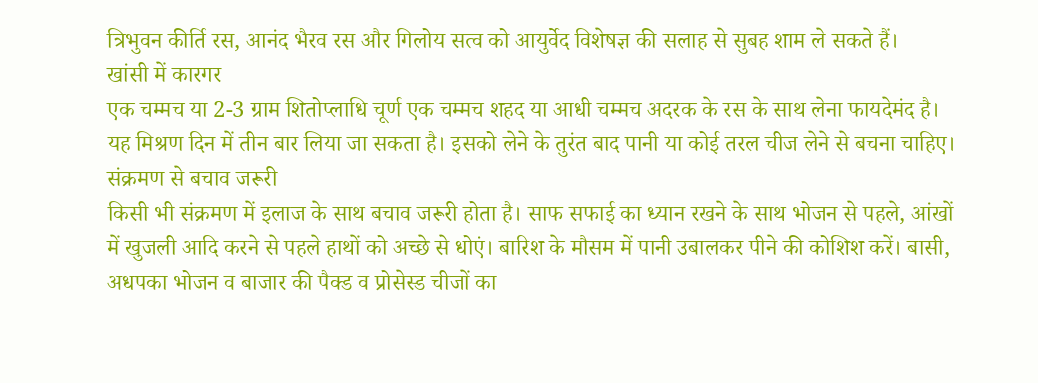त्रिभुवन कीर्ति रस, आनंद भैरव रस और गिलोय सत्व को आयुर्वेद विशेषज्ञ की सलाह से सुबह शाम ले सकते हैं।
खांसी में कारगर
एक चम्मच या 2-3 ग्राम शितोप्लाधि चूर्ण एक चम्मच शहद या आधी चम्मच अदरक के रस के साथ लेना फायदेमंद है। यह मिश्रण दिन में तीन बार लिया जा सकता है। इसको लेने के तुरंत बाद पानी या कोई तरल चीज लेने से बचना चाहिए।
संक्रमण से बचाव जरूरी
किसी भी संक्रमण में इलाज के साथ बचाव जरूरी होता है। साफ सफाई का ध्यान रखने के साथ भोजन से पहले, आंखों में खुजली आदि करने से पहले हाथों को अच्छे से धोएं। बारिश के मौसम में पानी उबालकर पीने की कोशिश करें। बासी, अधपका भोजन व बाजार की पैक्ड व प्रोसेस्ड चीजों का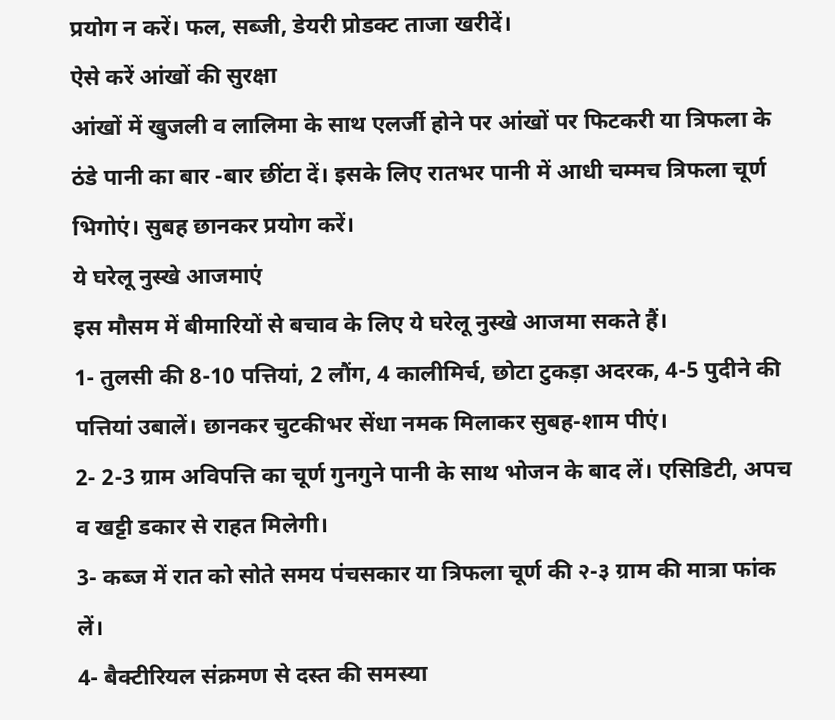प्रयोग न करें। फल, सब्जी, डेयरी प्रोडक्ट ताजा खरीदें।
ऐसे करें आंखों की सुरक्षा
आंखों में खुजली व लालिमा के साथ एलर्जी होने पर आंखों पर फिटकरी या त्रिफला के ठंडे पानी का बार -बार छींटा दें। इसके लिए रातभर पानी में आधी चम्मच त्रिफला चूर्ण भिगोएं। सुबह छानकर प्रयोग करें।
ये घरेलू नुस्खे आजमाएं
इस मौसम में बीमारियों से बचाव के लिए ये घरेलू नुस्खे आजमा सकते हैं।
1- तुलसी की 8-10 पत्तियां, 2 लौंग, 4 कालीमिर्च, छोटा टुकड़ा अदरक, 4-5 पुदीने की पत्तियां उबालें। छानकर चुटकीभर सेंधा नमक मिलाकर सुबह-शाम पीएं।
2- 2-3 ग्राम अविपत्ति का चूर्ण गुनगुने पानी के साथ भोजन के बाद लें। एसिडिटी, अपच व खट्टी डकार से राहत मिलेगी।
3- कब्ज में रात को सोते समय पंचसकार या त्रिफला चूर्ण की २-३ ग्राम की मात्रा फांक लें।
4- बैक्टीरियल संक्रमण से दस्त की समस्या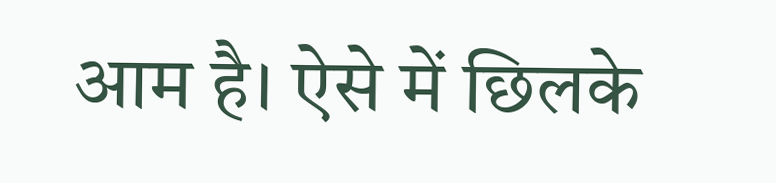आम है। ऐसे में छिलके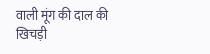वाली मूंग की दाल की खिचड़ी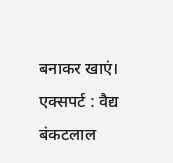बनाकर खाएं।
एक्सपर्ट : वैद्य बंकटलाल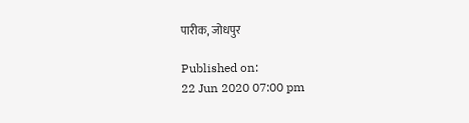पारीक, जोधपुर

Published on:
22 Jun 2020 07:00 pm